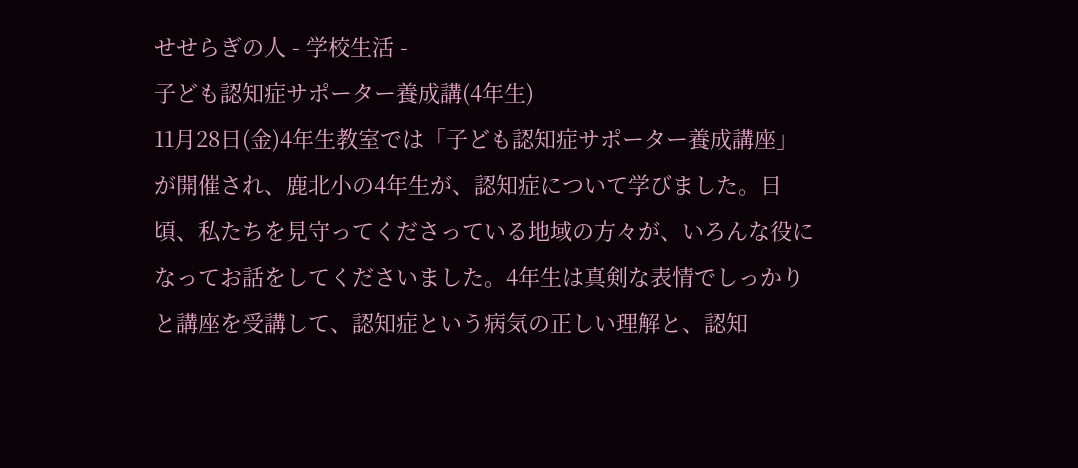せせらぎの人 - 学校生活 -
子ども認知症サポーター養成講(4年生)
11月28日(金)4年生教室では「子ども認知症サポーター養成講座」が開催され、鹿北小の4年生が、認知症について学びました。日頃、私たちを見守ってくださっている地域の方々が、いろんな役になってお話をしてくださいました。4年生は真剣な表情でしっかりと講座を受講して、認知症という病気の正しい理解と、認知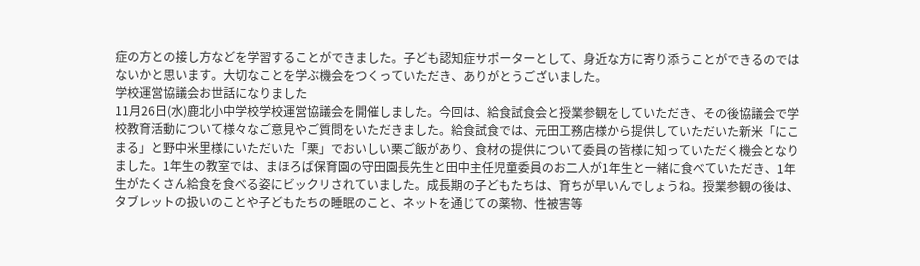症の方との接し方などを学習することができました。子ども認知症サポーターとして、身近な方に寄り添うことができるのではないかと思います。大切なことを学ぶ機会をつくっていただき、ありがとうございました。
学校運営協議会お世話になりました
11月26日(水)鹿北小中学校学校運営協議会を開催しました。今回は、給食試食会と授業参観をしていただき、その後協議会で学校教育活動について様々なご意見やご質問をいただきました。給食試食では、元田工務店様から提供していただいた新米「にこまる」と野中米里様にいただいた「栗」でおいしい栗ご飯があり、食材の提供について委員の皆様に知っていただく機会となりました。1年生の教室では、まほろば保育園の守田園長先生と田中主任児童委員のお二人が1年生と一緒に食べていただき、1年生がたくさん給食を食べる姿にビックリされていました。成長期の子どもたちは、育ちが早いんでしょうね。授業参観の後は、タブレットの扱いのことや子どもたちの睡眠のこと、ネットを通じての薬物、性被害等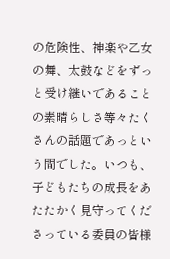の危険性、神楽や乙女の舞、太鼓などをずっと受け継いであることの素晴らしさ等々たくさんの話題であっという間でした。いつも、子どもたちの成長をあたたかく見守ってくださっている委員の皆様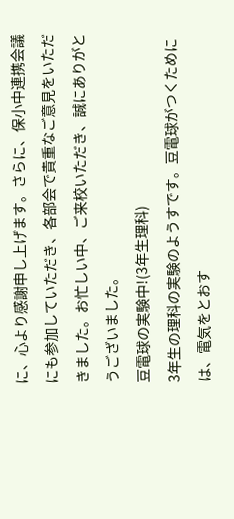に、心より感謝申し上げます。さらに、保小中連携会議にも参加していただき、各部会で貴重なご意見をいただきました。お忙しい中、ご来校いただき、誠にありがとうございました。
豆電球の実験中!(3年生理科)
3年生の理科の実験のようすです。豆電球がつくためには、電気をとおす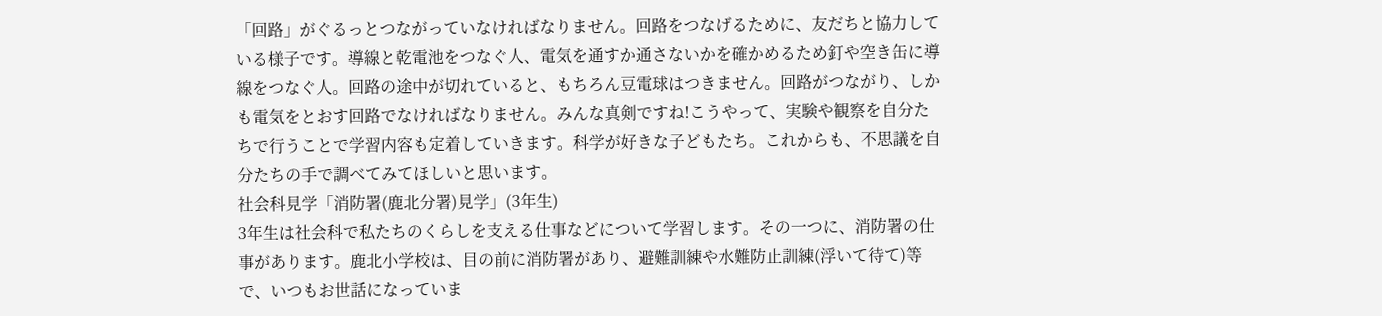「回路」がぐるっとつながっていなければなりません。回路をつなげるために、友だちと協力している様子です。導線と乾電池をつなぐ人、電気を通すか通さないかを確かめるため釘や空き缶に導線をつなぐ人。回路の途中が切れていると、もちろん豆電球はつきません。回路がつながり、しかも電気をとおす回路でなければなりません。みんな真剣ですね!こうやって、実験や観察を自分たちで行うことで学習内容も定着していきます。科学が好きな子どもたち。これからも、不思議を自分たちの手で調べてみてほしいと思います。
社会科見学「消防署(鹿北分署)見学」(3年生)
3年生は社会科で私たちのくらしを支える仕事などについて学習します。その一つに、消防署の仕事があります。鹿北小学校は、目の前に消防署があり、避難訓練や水難防止訓練(浮いて待て)等で、いつもお世話になっていま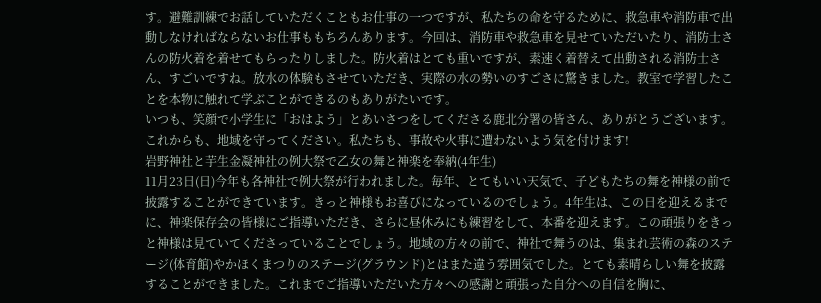す。避難訓練でお話していただくこともお仕事の一つですが、私たちの命を守るために、救急車や消防車で出動しなければならないお仕事ももちろんあります。今回は、消防車や救急車を見せていただいたり、消防士さんの防火着を着せてもらったりしました。防火着はとても重いですが、素速く着替えて出動される消防士さん、すごいですね。放水の体験もさせていただき、実際の水の勢いのすごさに驚きました。教室で学習したことを本物に触れて学ぶことができるのもありがたいです。
いつも、笑顔で小学生に「おはよう」とあいさつをしてくださる鹿北分署の皆さん、ありがとうございます。これからも、地域を守ってください。私たちも、事故や火事に遭わないよう気を付けます!
岩野神社と芋生金凝神社の例大祭で乙女の舞と神楽を奉納(4年生)
11月23日(日)今年も各神社で例大祭が行われました。毎年、とてもいい天気で、子どもたちの舞を神様の前で披露することができています。きっと神様もお喜びになっているのでしょう。4年生は、この日を迎えるまでに、神楽保存会の皆様にご指導いただき、さらに昼休みにも練習をして、本番を迎えます。この頑張りをきっと神様は見ていてくださっていることでしょう。地域の方々の前で、神社で舞うのは、集まれ芸術の森のステージ(体育館)やかほくまつりのステージ(グラウンド)とはまた違う雰囲気でした。とても素晴らしい舞を披露することができました。これまでご指導いただいた方々への感謝と頑張った自分への自信を胸に、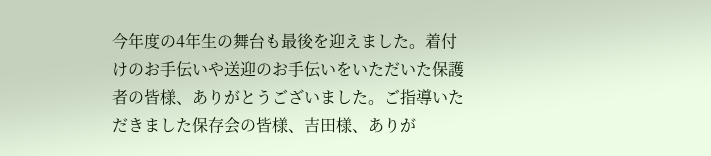今年度の4年生の舞台も最後を迎えました。着付けのお手伝いや送迎のお手伝いをいただいた保護者の皆様、ありがとうございました。ご指導いただきました保存会の皆様、吉田様、ありが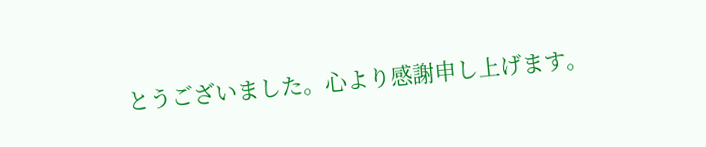とうございました。心より感謝申し上げます。